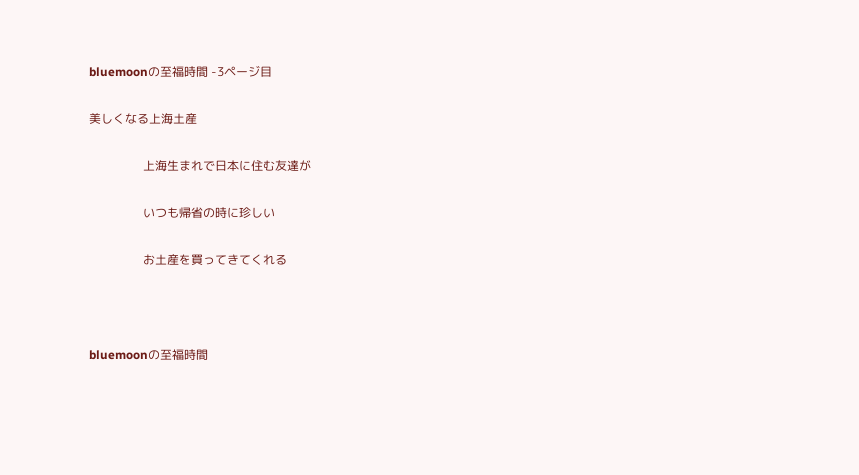bluemoonの至福時間 -3ページ目

美しくなる上海土産

                  上海生まれで日本に住む友達が

                  いつも帰省の時に珍しい

                  お土産を買ってきてくれる



bluemoonの至福時間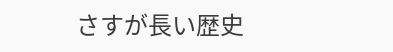さすが長い歴史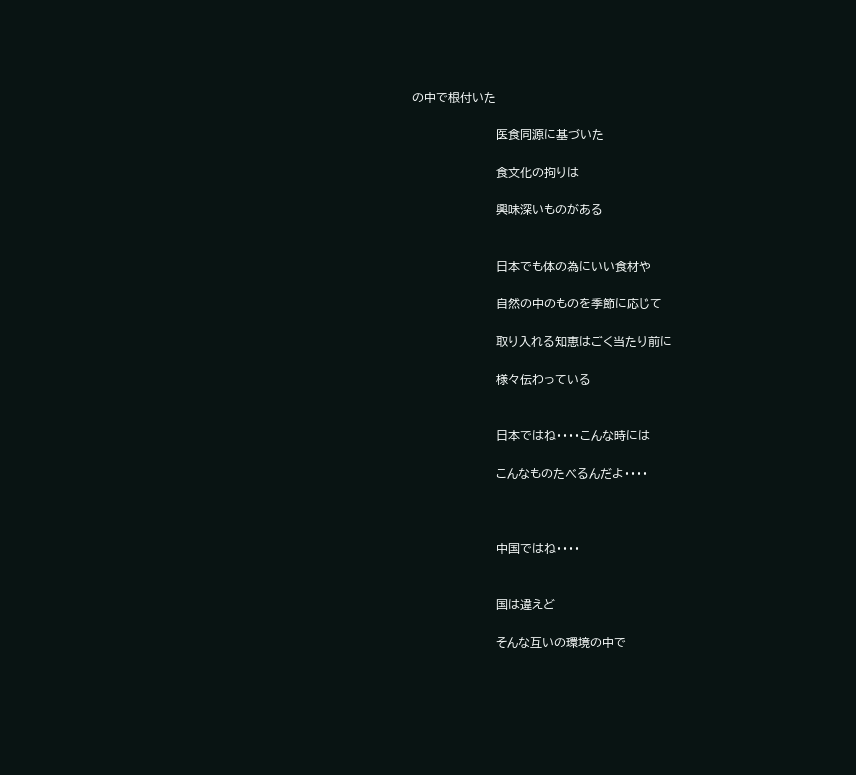の中で根付いた

                     医食同源に基づいた

                     食文化の拘りは

                     興味深いものがある


                     日本でも体の為にいい食材や

                     自然の中のものを季節に応じて

                     取り入れる知恵はごく当たり前に

                     様々伝わっている


                     日本ではね・・・・こんな時には

                     こんなものたべるんだよ・・・・



                     中国ではね・・・・


                     国は違えど

                     そんな互いの環境の中で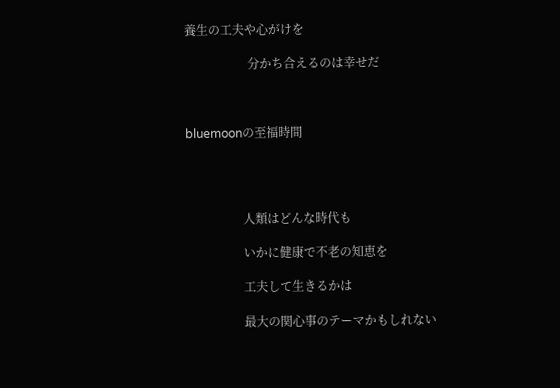養生の工夫や心がけを

                     分かち合えるのは幸せだ



bluemoonの至福時間




                   人類はどんな時代も

                   いかに健康で不老の知恵を

                   工夫して生きるかは

                   最大の関心事のテーマかもしれない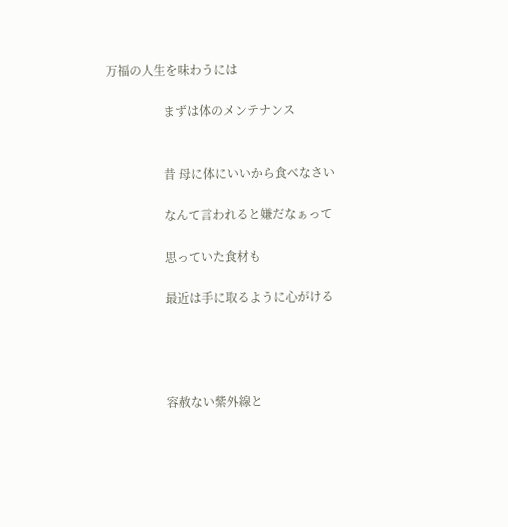万福の人生を味わうには

                   まずは体のメンテナンス


                   昔 母に体にいいから食べなさい

                   なんて言われると嫌だなぁって

                   思っていた食材も

                   最近は手に取るように心がける




                   容赦ない紫外線と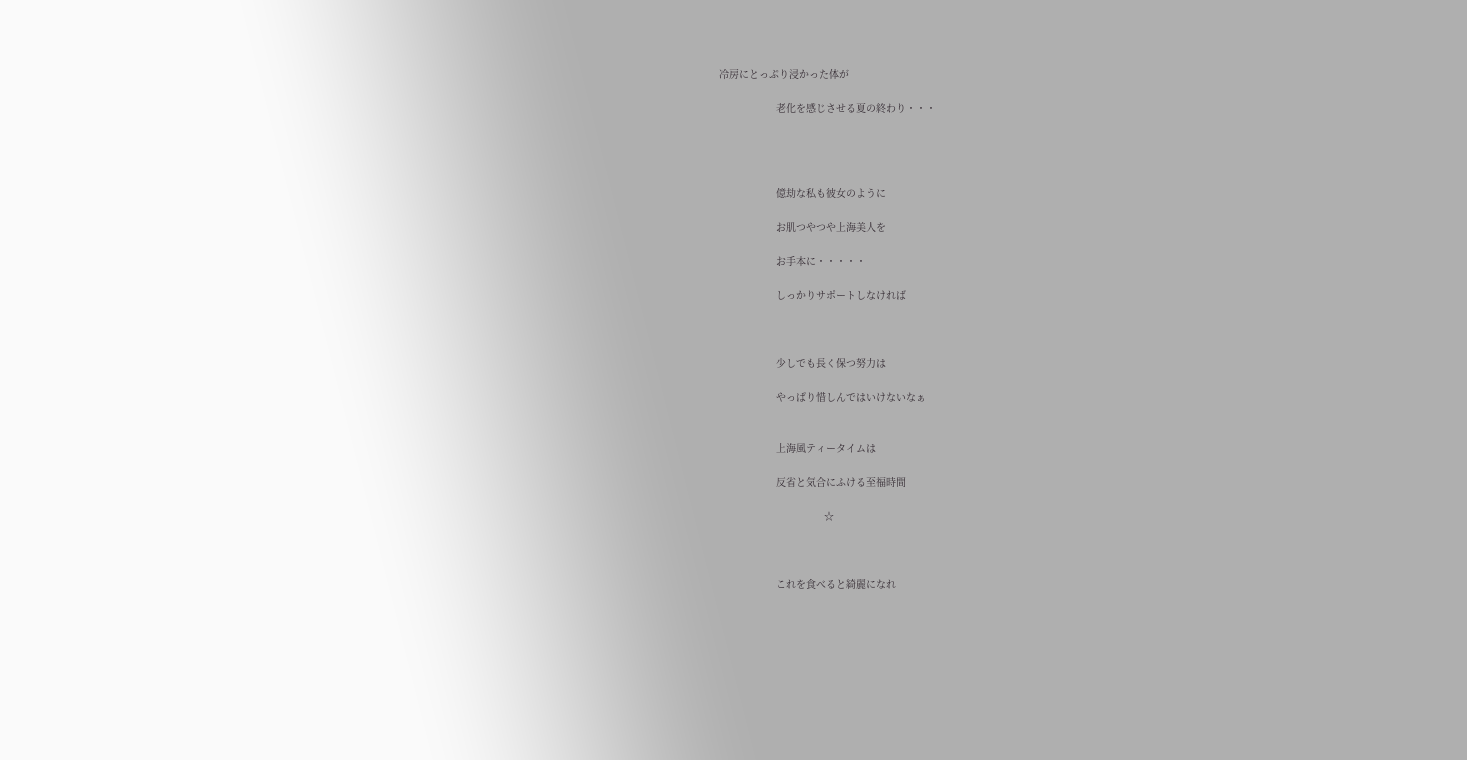冷房にとっぷり浸かった体が

                   老化を感じさせる夏の終わり・・・




                   億劫な私も彼女のように

                   お肌つやつや上海美人を

                   お手本に・・・・・

                   しっかりサポートしなければ



                   少しでも長く保つ努力は

                   やっぱり惜しんではいけないなぁ


                   上海風ティータイムは

                   反省と気合にふける至福時間

                                   ☆



                   これを食べると綺麗になれ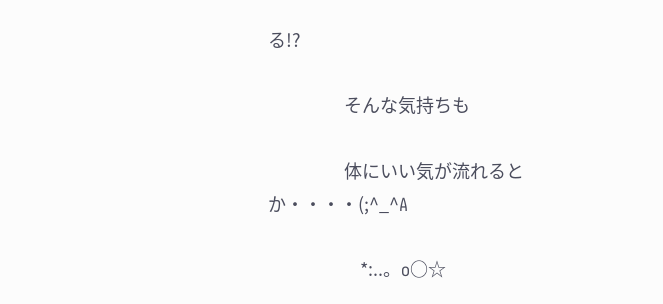る!?

                   そんな気持ちも

                   体にいい気が流れるとか・・・・(;^_^A

                       *:..。o○☆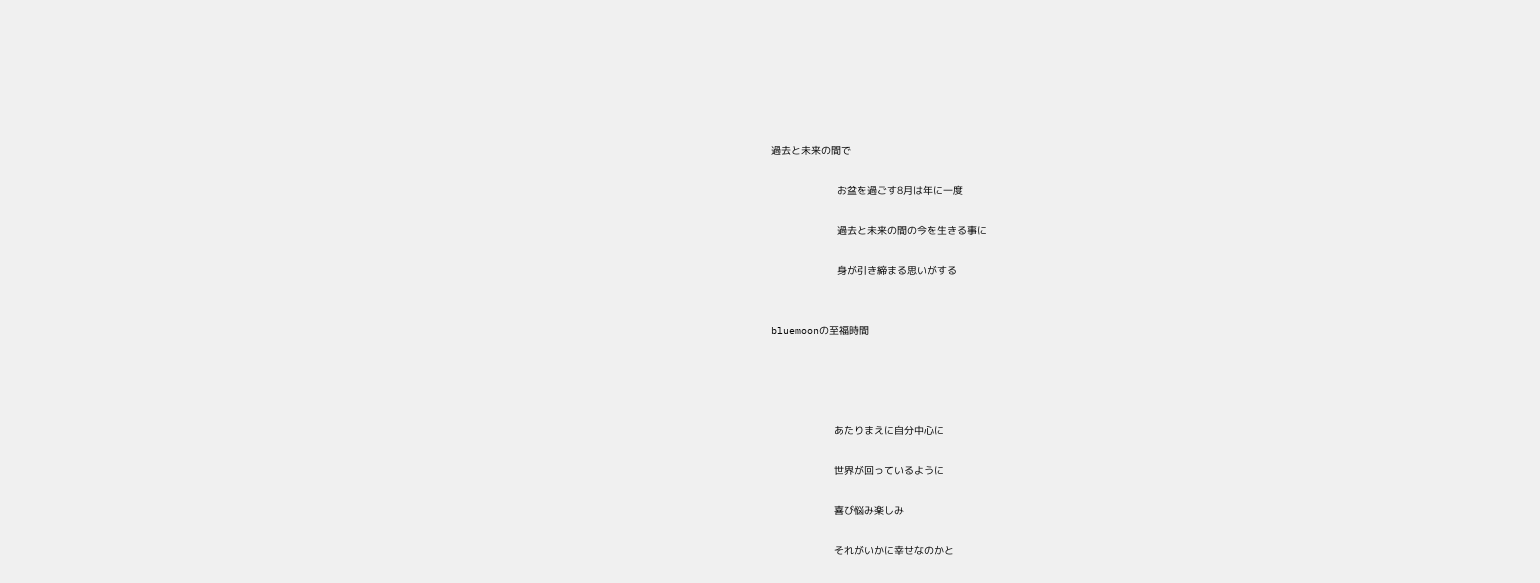過去と未来の間で

                      お盆を過ごす8月は年に一度

                      過去と未来の間の今を生きる事に

                      身が引き締まる思いがする


bluemoonの至福時間




                     あたりまえに自分中心に

                     世界が回っているように

                     喜び悩み楽しみ

                     それがいかに幸せなのかと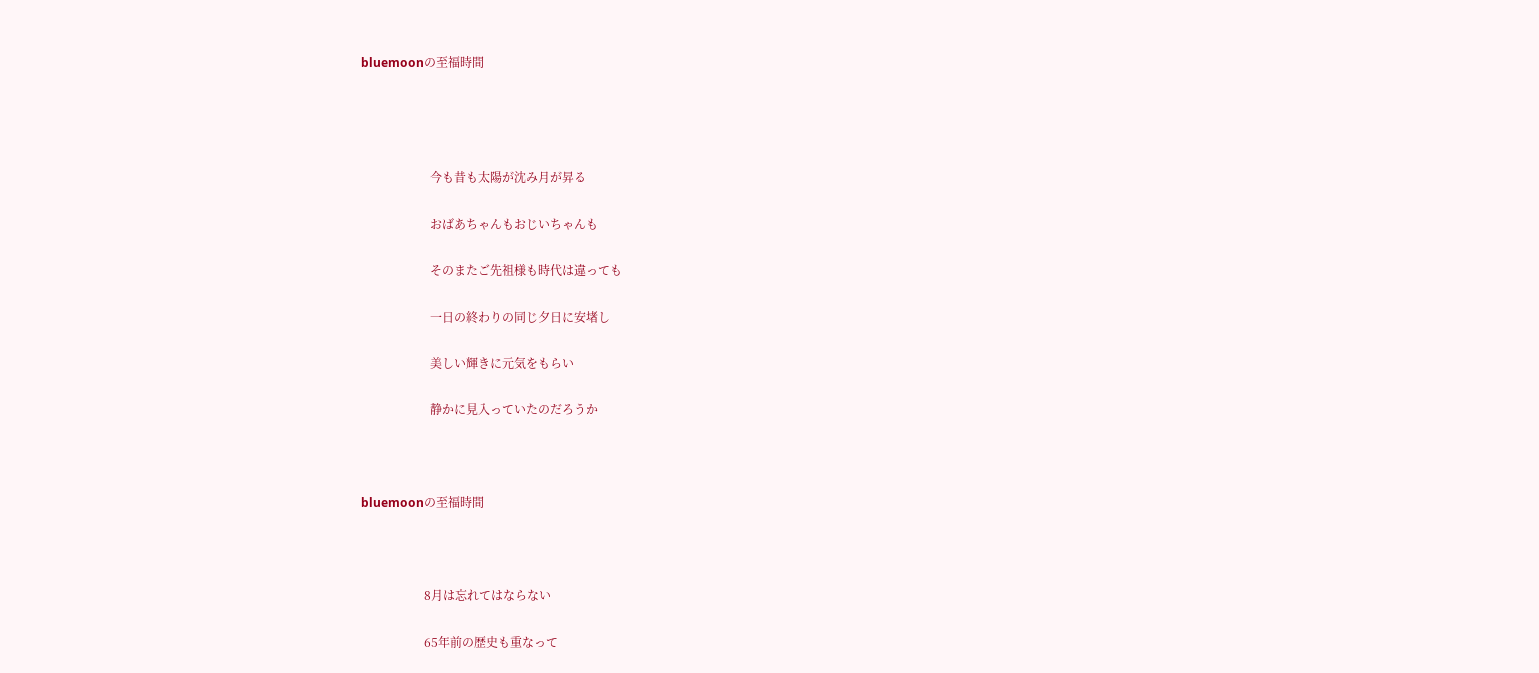bluemoonの至福時間




                       今も昔も太陽が沈み月が昇る

                       おばあちゃんもおじいちゃんも

                       そのまたご先祖様も時代は違っても

                       一日の終わりの同じ夕日に安堵し

                       美しい輝きに元気をもらい

                       静かに見入っていたのだろうか



bluemoonの至福時間



                     8月は忘れてはならない

                     65年前の歴史も重なって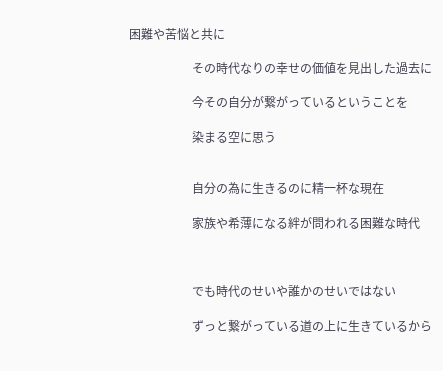困難や苦悩と共に

                     その時代なりの幸せの価値を見出した過去に

                     今その自分が繋がっているということを

                     染まる空に思う


                     自分の為に生きるのに精一杯な現在

                     家族や希薄になる絆が問われる困難な時代



                     でも時代のせいや誰かのせいではない

                     ずっと繋がっている道の上に生きているから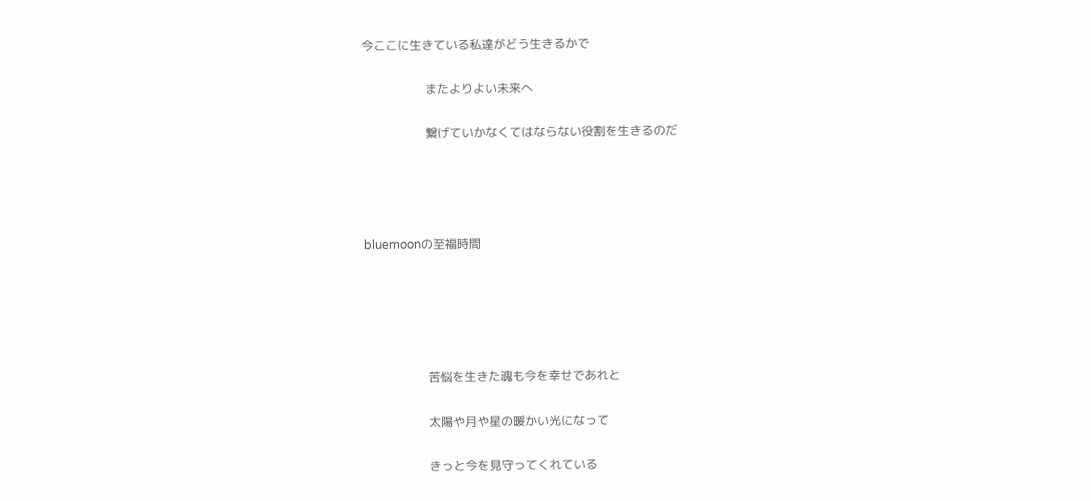今ここに生きている私達がどう生きるかで

                     またよりよい未来へ

                     繋げていかなくてはならない役割を生きるのだ




bluemoonの至福時間





                     苦悩を生きた魂も今を幸せであれと

                     太陽や月や星の暖かい光になって

                     きっと今を見守ってくれている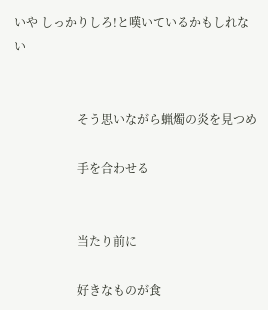いや しっかりしろ!と嘆いているかもしれない


                     そう思いながら蝋燭の炎を見つめ

                     手を合わせる


                     当たり前に

                     好きなものが食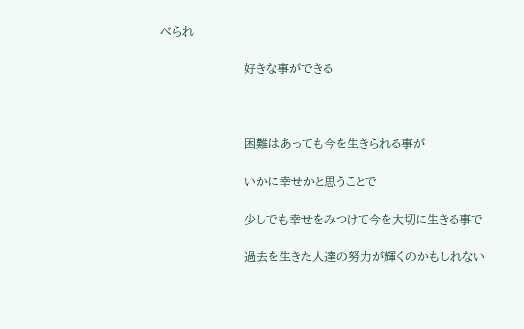べられ

                     好きな事ができる



                     困難はあっても今を生きられる事が

                     いかに幸せかと思うことで

                     少しでも幸せをみつけて今を大切に生きる事で

                     過去を生きた人達の努力が輝くのかもしれない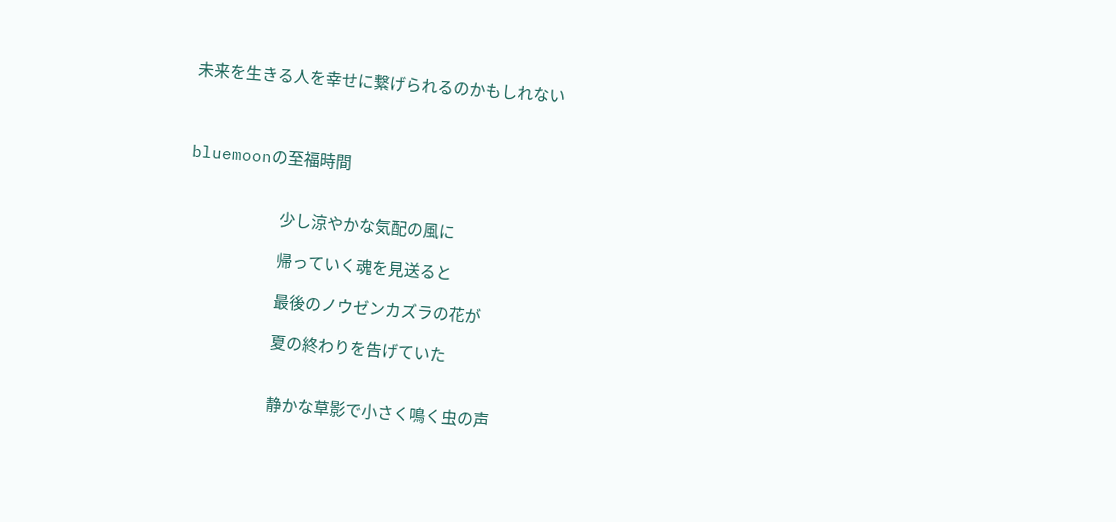未来を生きる人を幸せに繋げられるのかもしれない



bluemoonの至福時間


                       少し涼やかな気配の風に

                       帰っていく魂を見送ると

                       最後のノウゼンカズラの花が

                       夏の終わりを告げていた


                       静かな草影で小さく鳴く虫の声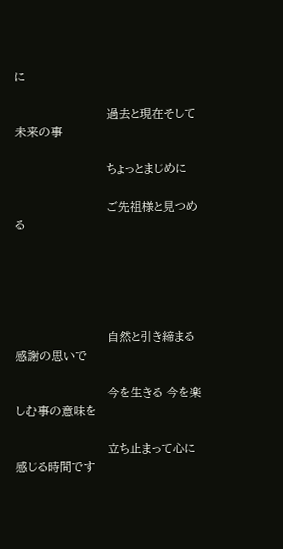に

                       過去と現在そして未来の事

                       ちょっとまじめに

                       ご先祖様と見つめる





                       自然と引き締まる感謝の思いで

                       今を生きる 今を楽しむ事の意味を

                       立ち止まって心に感じる時間です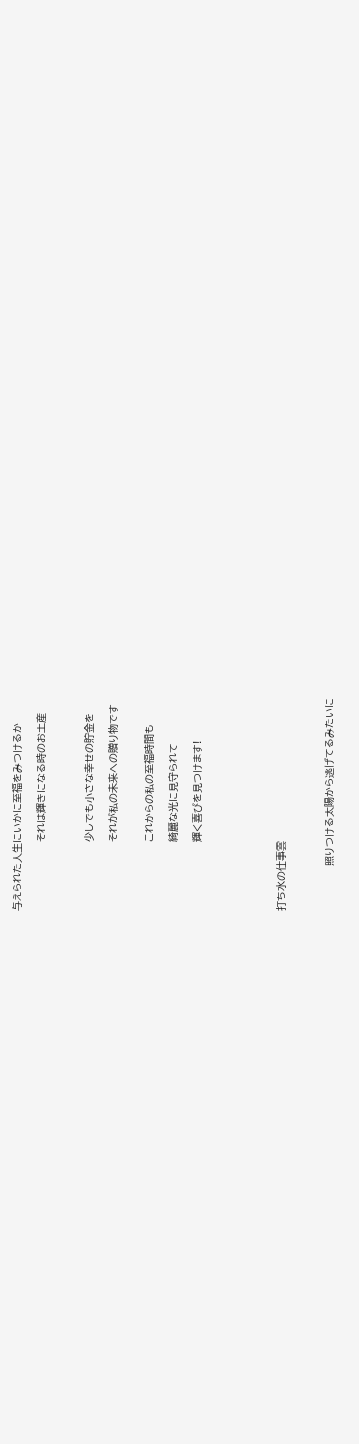与えられた人生にいかに至福をみつけるか

                       それは輝きになる時のお土産



                       少しでも小さな幸せの貯金を

                       それが私の未来への贈り物です


                       これからの私の至福時間も

                       綺麗な光に見守られて

                       輝く喜びを見つけます!






打ち水の仕事雲



               照りつける太陽から逃げてるみたいに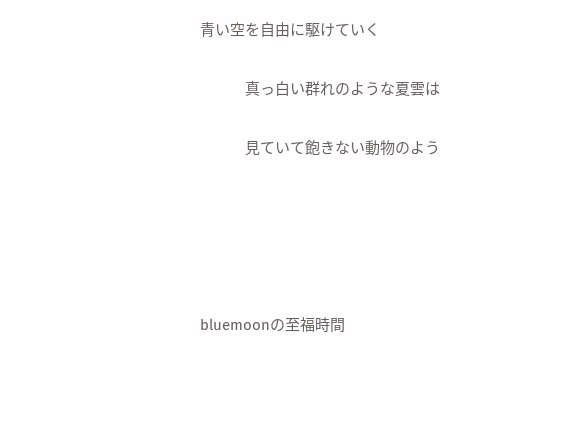青い空を自由に駆けていく

               真っ白い群れのような夏雲は

               見ていて飽きない動物のよう





bluemoonの至福時間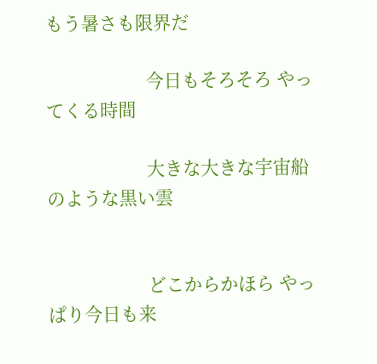もう暑さも限界だ

                    今日もそろそろ やってくる時間

                    大きな大きな宇宙船のような黒い雲


                    どこからかほら やっぱり今日も来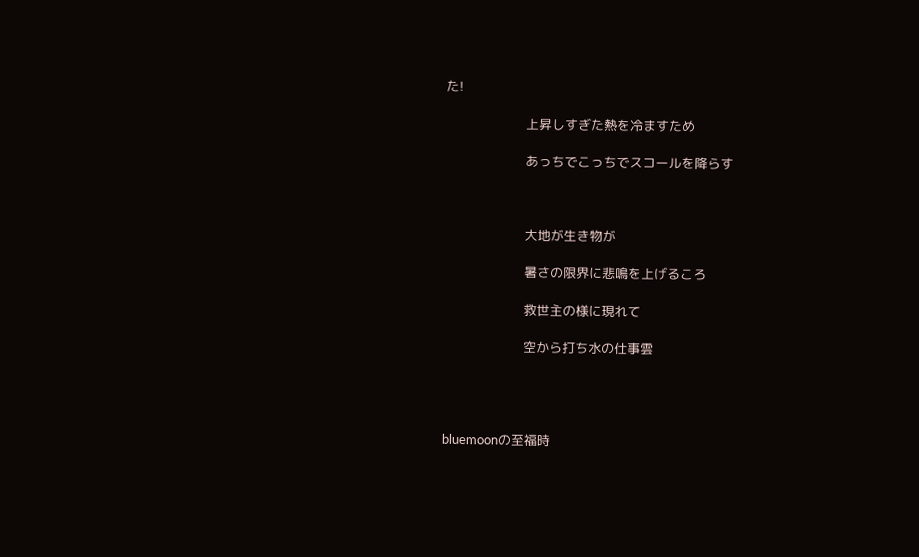た!

                    上昇しすぎた熱を冷ますため

                    あっちでこっちでスコールを降らす



                    大地が生き物が

                    暑さの限界に悲鳴を上げるころ

                    救世主の様に現れて

                    空から打ち水の仕事雲




bluemoonの至福時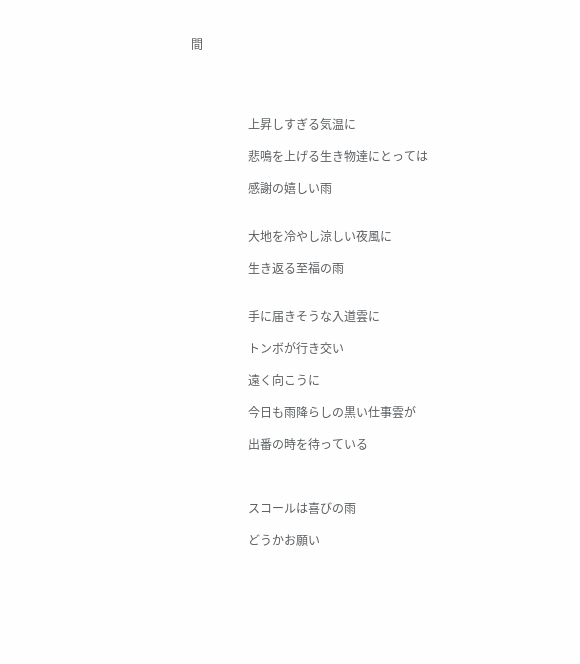間




                   上昇しすぎる気温に

                   悲鳴を上げる生き物達にとっては

                   感謝の嬉しい雨


                   大地を冷やし涼しい夜風に

                   生き返る至福の雨


                   手に届きそうな入道雲に

                   トンボが行き交い

                   遠く向こうに

                   今日も雨降らしの黒い仕事雲が

                   出番の時を待っている



                   スコールは喜びの雨

                   どうかお願い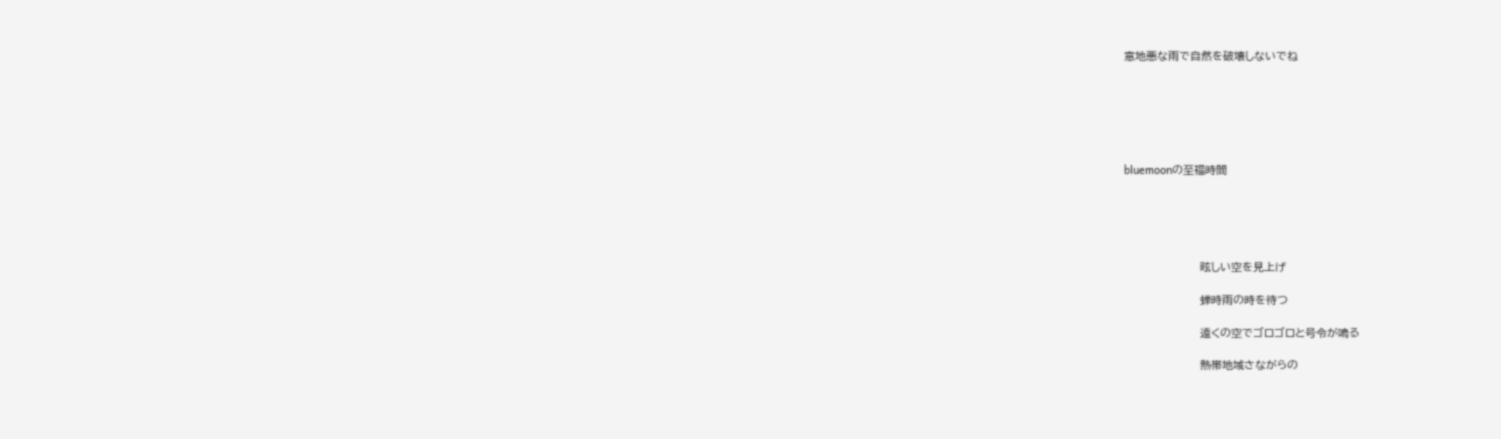意地悪な雨で自然を破壊しないでね






bluemoonの至福時間





                   眩しい空を見上げ

                   蝉時雨の時を待つ

                   遠くの空でゴロゴロと号令が鳴る

                   熱帯地域さながらの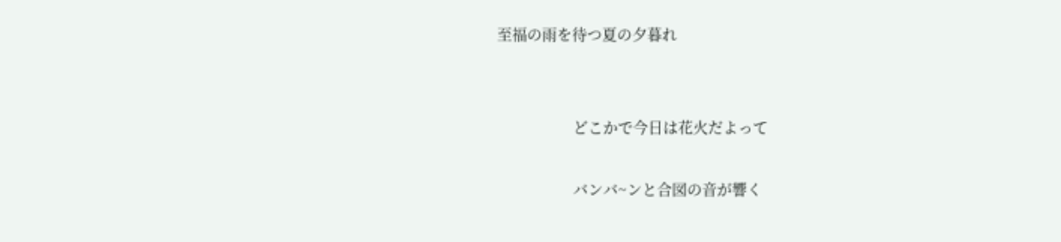至福の雨を待つ夏の夕暮れ


                   どこかで今日は花火だよって

                   バンバ~ンと合図の音が響く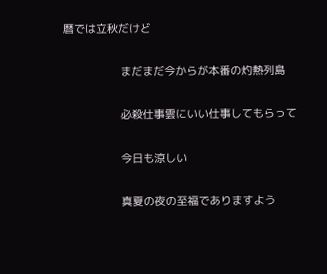暦では立秋だけど

                   まだまだ今からが本番の灼熱列島

                   必殺仕事雲にいい仕事してもらって

                   今日も涼しい

                   真夏の夜の至福でありますよう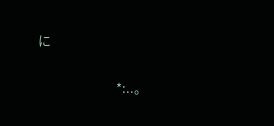に


                          *:..。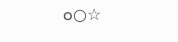o○☆